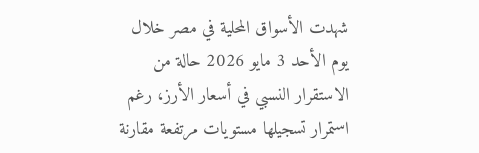شهدت الأسواق المحلية في مصر خلال يوم الأحد 3 مايو 2026 حالة من الاستقرار النسبي في أسعار الأرز، رغم استمرار تسجيلها مستويات مرتفعة مقارنة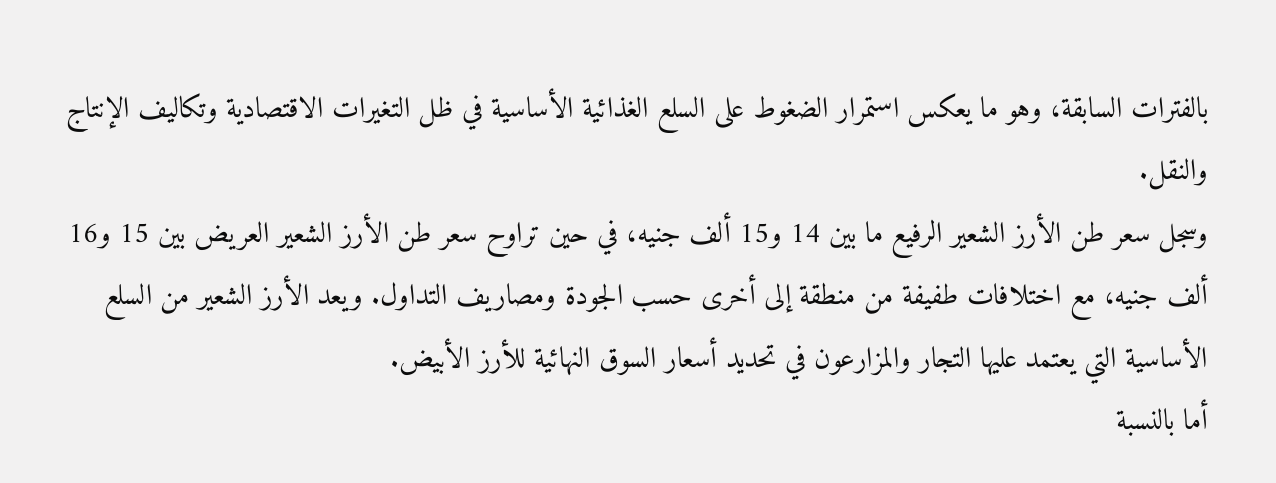بالفترات السابقة، وهو ما يعكس استمرار الضغوط على السلع الغذائية الأساسية في ظل التغيرات الاقتصادية وتكاليف الإنتاج والنقل.
وسجل سعر طن الأرز الشعير الرفيع ما بين 14 و15 ألف جنيه، في حين تراوح سعر طن الأرز الشعير العريض بين 15 و16 ألف جنيه، مع اختلافات طفيفة من منطقة إلى أخرى حسب الجودة ومصاريف التداول. ويعد الأرز الشعير من السلع الأساسية التي يعتمد عليها التجار والمزارعون في تحديد أسعار السوق النهائية للأرز الأبيض.
أما بالنسبة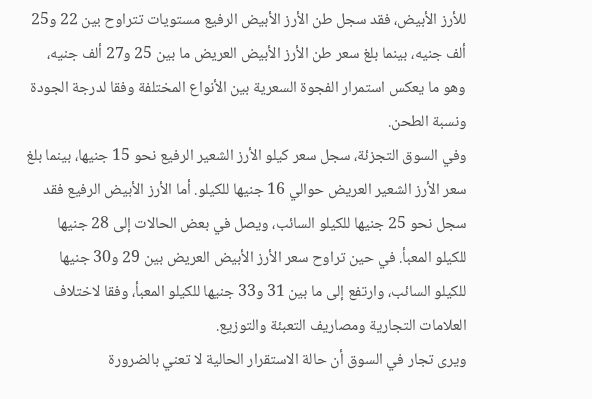للأرز الأبيض، فقد سجل طن الأرز الأبيض الرفيع مستويات تتراوح بين 22 و25 ألف جنيه، بينما بلغ سعر طن الأرز الأبيض العريض ما بين 25 و27 ألف جنيه، وهو ما يعكس استمرار الفجوة السعرية بين الأنواع المختلفة وفقا لدرجة الجودة ونسبة الطحن.
وفي السوق التجزئة، سجل سعر كيلو الأرز الشعير الرفيع نحو 15 جنيها، بينما بلغ سعر الأرز الشعير العريض حوالي 16 جنيها للكيلو. أما الأرز الأبيض الرفيع فقد سجل نحو 25 جنيها للكيلو السائب، ويصل في بعض الحالات إلى 28 جنيها للكيلو المعبأ. في حين تراوح سعر الأرز الأبيض العريض بين 29 و30 جنيها للكيلو السائب، وارتفع إلى ما بين 31 و33 جنيها للكيلو المعبأ، وفقا لاختلاف العلامات التجارية ومصاريف التعبئة والتوزيع.
ويرى تجار في السوق أن حالة الاستقرار الحالية لا تعني بالضرورة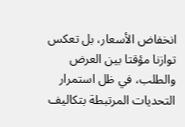انخفاض الأسعار، بل تعكس توازنا مؤقتا بين العرض والطلب، في ظل استمرار التحديات المرتبطة بتكاليف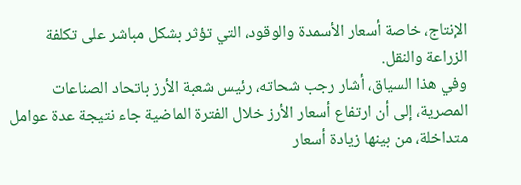الإنتاج، خاصة أسعار الأسمدة والوقود، التي تؤثر بشكل مباشر على تكلفة الزراعة والنقل.
وفي هذا السياق، أشار رجب شحاته، رئيس شعبة الأرز باتحاد الصناعات المصرية، إلى أن ارتفاع أسعار الأرز خلال الفترة الماضية جاء نتيجة عدة عوامل متداخلة، من بينها زيادة أسعار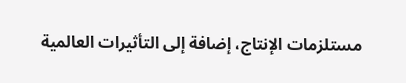مستلزمات الإنتاج، إضافة إلى التأثيرات العالمية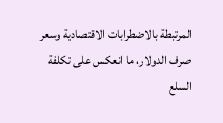المرتبطة بالاضطرابات الاقتصادية وسعر صرف الدولار، ما انعكس على تكلفة السلع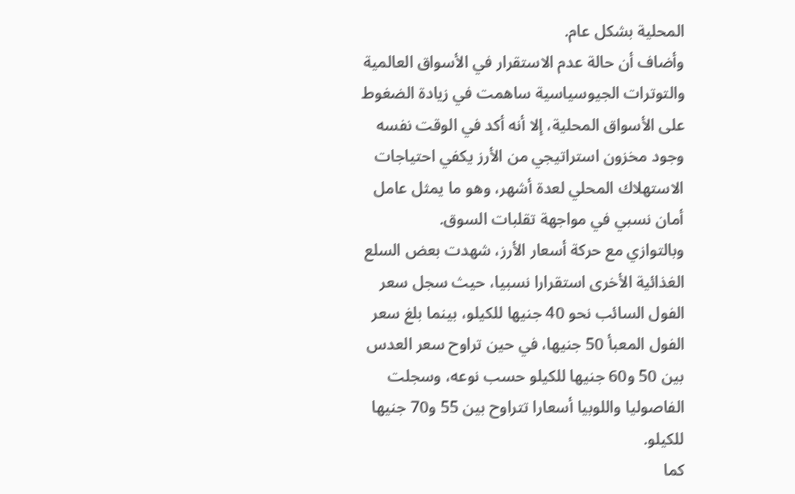المحلية بشكل عام.
وأضاف أن حالة عدم الاستقرار في الأسواق العالمية والتوترات الجيوسياسية ساهمت في زيادة الضغوط على الأسواق المحلية، إلا أنه أكد في الوقت نفسه وجود مخزون استراتيجي من الأرز يكفي احتياجات الاستهلاك المحلي لعدة أشهر، وهو ما يمثل عامل أمان نسبي في مواجهة تقلبات السوق.
وبالتوازي مع حركة أسعار الأرز، شهدت بعض السلع الغذائية الأخرى استقرارا نسبيا، حيث سجل سعر الفول السائب نحو 40 جنيها للكيلو، بينما بلغ سعر الفول المعبأ 50 جنيها، في حين تراوح سعر العدس بين 50 و60 جنيها للكيلو حسب نوعه، وسجلت الفاصوليا واللوبيا أسعارا تتراوح بين 55 و70 جنيها للكيلو.
كما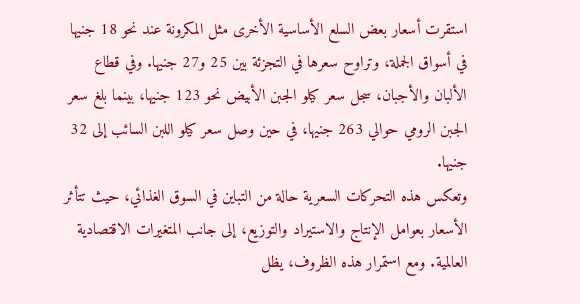استقرت أسعار بعض السلع الأساسية الأخرى مثل المكرونة عند نحو 18 جنيها في أسواق الجملة، وتراوح سعرها في التجزئة بين 25 و27 جنيها. وفي قطاع الألبان والأجبان، سجل سعر كيلو الجبن الأبيض نحو 123 جنيها، بينما بلغ سعر الجبن الرومي حوالي 263 جنيها، في حين وصل سعر كيلو اللبن السائب إلى 32 جنيها.
وتعكس هذه التحركات السعرية حالة من التباين في السوق الغذائي، حيث تتأثر الأسعار بعوامل الإنتاج والاستيراد والتوزيع، إلى جانب المتغيرات الاقتصادية العالمية. ومع استمرار هذه الظروف، يظل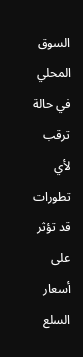السوق المحلي في حالة ترقب لأي تطورات قد تؤثر على أسعار السلع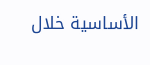الأساسية خلال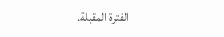الفترة المقبلة.